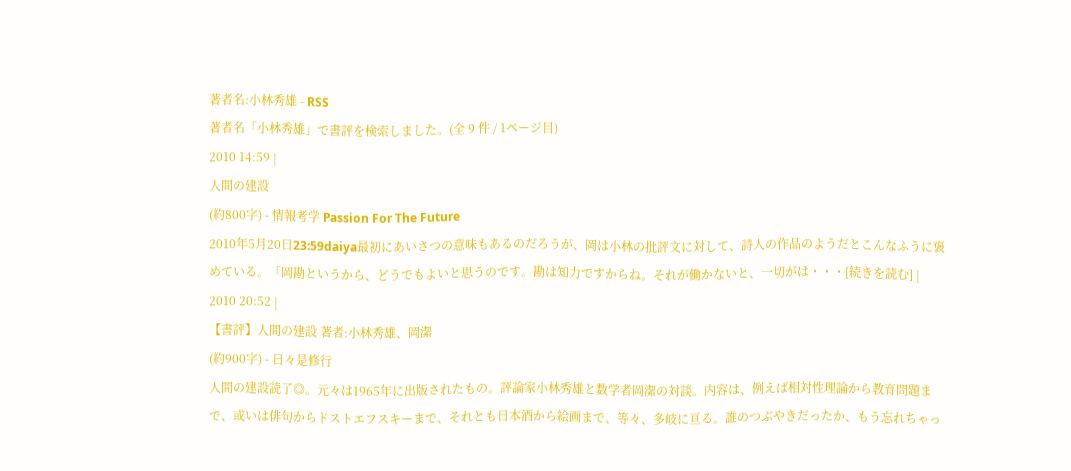著者名:小林秀雄 - RSS
著者名「小林秀雄」で書評を検索しました。(全 9 件 / 1ページ目)
2010 14:59 |
人間の建設
(約800字) - 情報考学 Passion For The Future
2010年5月20日23:59daiya最初にあいさつの意味もあるのだろうが、岡は小林の批評文に対して、詩人の作品のようだとこんなふうに褒めている。「岡勘というから、どうでもよいと思うのです。勘は知力ですからね。それが働かないと、一切がは・・・[続きを読む] |
2010 20:52 |
【書評】人間の建設 著者:小林秀雄、岡潔
(約900字) - 日々是修行
人間の建設読了◎。元々は1965年に出版されたもの。評論家小林秀雄と数学者岡潔の対談。内容は、例えば相対性理論から教育問題まで、或いは俳句からドストエフスキーまで、それとも日本酒から絵画まで、等々、多岐に亘る。誰のつぶやきだったか、もう忘れちゃっ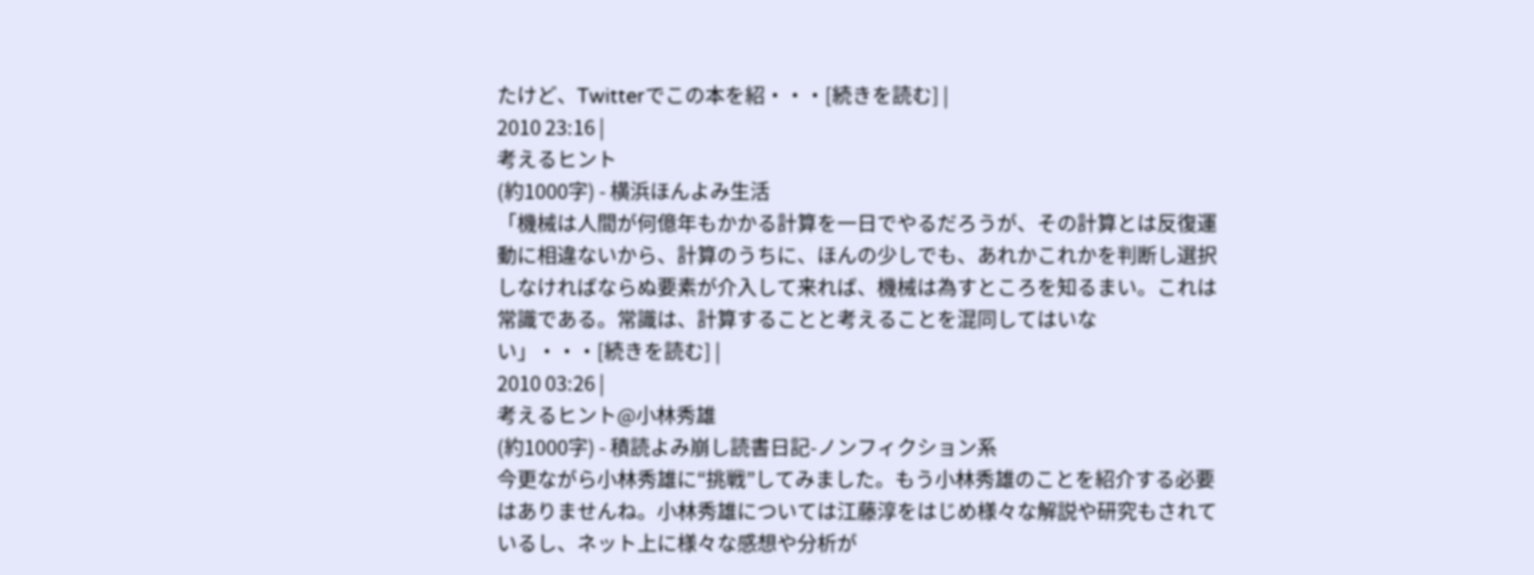たけど、Twitterでこの本を紹・・・[続きを読む] |
2010 23:16 |
考えるヒント
(約1000字) - 横浜ほんよみ生活
「機械は人間が何億年もかかる計算を一日でやるだろうが、その計算とは反復運動に相違ないから、計算のうちに、ほんの少しでも、あれかこれかを判断し選択しなければならぬ要素が介入して来れば、機械は為すところを知るまい。これは常識である。常識は、計算することと考えることを混同してはいない」・・・[続きを読む] |
2010 03:26 |
考えるヒント@小林秀雄
(約1000字) - 積読よみ崩し読書日記-ノンフィクション系
今更ながら小林秀雄に“挑戦”してみました。もう小林秀雄のことを紹介する必要はありませんね。小林秀雄については江藤淳をはじめ様々な解説や研究もされているし、ネット上に様々な感想や分析が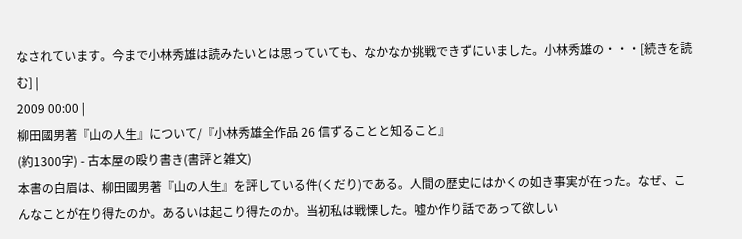なされています。今まで小林秀雄は読みたいとは思っていても、なかなか挑戦できずにいました。小林秀雄の・・・[続きを読む] |
2009 00:00 |
柳田國男著『山の人生』について/『小林秀雄全作品 26 信ずることと知ること』
(約1300字) - 古本屋の殴り書き(書評と雑文)
本書の白眉は、柳田國男著『山の人生』を評している件(くだり)である。人間の歴史にはかくの如き事実が在った。なぜ、こんなことが在り得たのか。あるいは起こり得たのか。当初私は戦慄した。嘘か作り話であって欲しい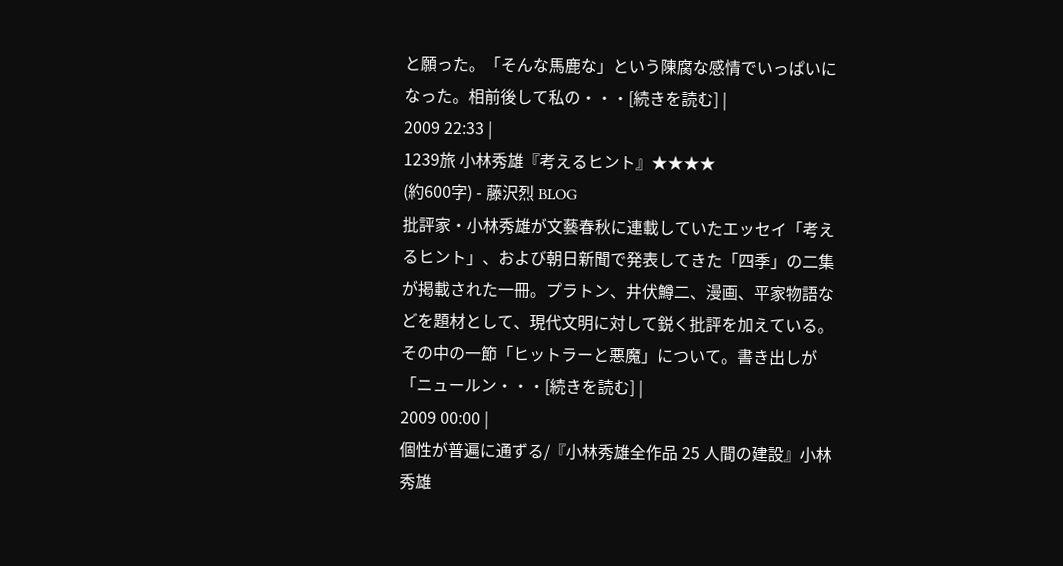と願った。「そんな馬鹿な」という陳腐な感情でいっぱいになった。相前後して私の・・・[続きを読む] |
2009 22:33 |
1239旅 小林秀雄『考えるヒント』★★★★
(約600字) - 藤沢烈 BLOG
批評家・小林秀雄が文藝春秋に連載していたエッセイ「考えるヒント」、および朝日新聞で発表してきた「四季」の二集が掲載された一冊。プラトン、井伏鱒二、漫画、平家物語などを題材として、現代文明に対して鋭く批評を加えている。その中の一節「ヒットラーと悪魔」について。書き出しが「ニュールン・・・[続きを読む] |
2009 00:00 |
個性が普遍に通ずる/『小林秀雄全作品 25 人間の建設』小林秀雄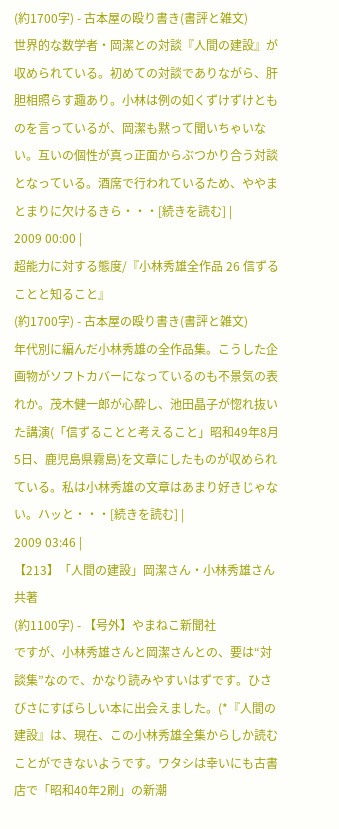(約1700字) - 古本屋の殴り書き(書評と雑文)
世界的な数学者・岡潔との対談『人間の建設』が収められている。初めての対談でありながら、肝胆相照らす趣あり。小林は例の如くずけずけとものを言っているが、岡潔も黙って聞いちゃいない。互いの個性が真っ正面からぶつかり合う対談となっている。酒席で行われているため、ややまとまりに欠けるきら・・・[続きを読む] |
2009 00:00 |
超能力に対する態度/『小林秀雄全作品 26 信ずることと知ること』
(約1700字) - 古本屋の殴り書き(書評と雑文)
年代別に編んだ小林秀雄の全作品集。こうした企画物がソフトカバーになっているのも不景気の表れか。茂木健一郎が心酔し、池田晶子が惚れ抜いた講演(「信ずることと考えること」昭和49年8月5日、鹿児島県霧島)を文章にしたものが収められている。私は小林秀雄の文章はあまり好きじゃない。ハッと・・・[続きを読む] |
2009 03:46 |
【213】「人間の建設」岡潔さん・小林秀雄さん共著
(約1100字) - 【号外】やまねこ新聞社
ですが、小林秀雄さんと岡潔さんとの、要は“対談集”なので、かなり読みやすいはずです。ひさびさにすばらしい本に出会えました。(*『人間の建設』は、現在、この小林秀雄全集からしか読むことができないようです。ワタシは幸いにも古書店で「昭和40年2刷」の新潮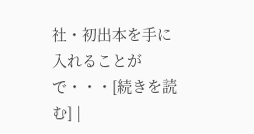社・初出本を手に入れることがで・・・[続きを読む] |